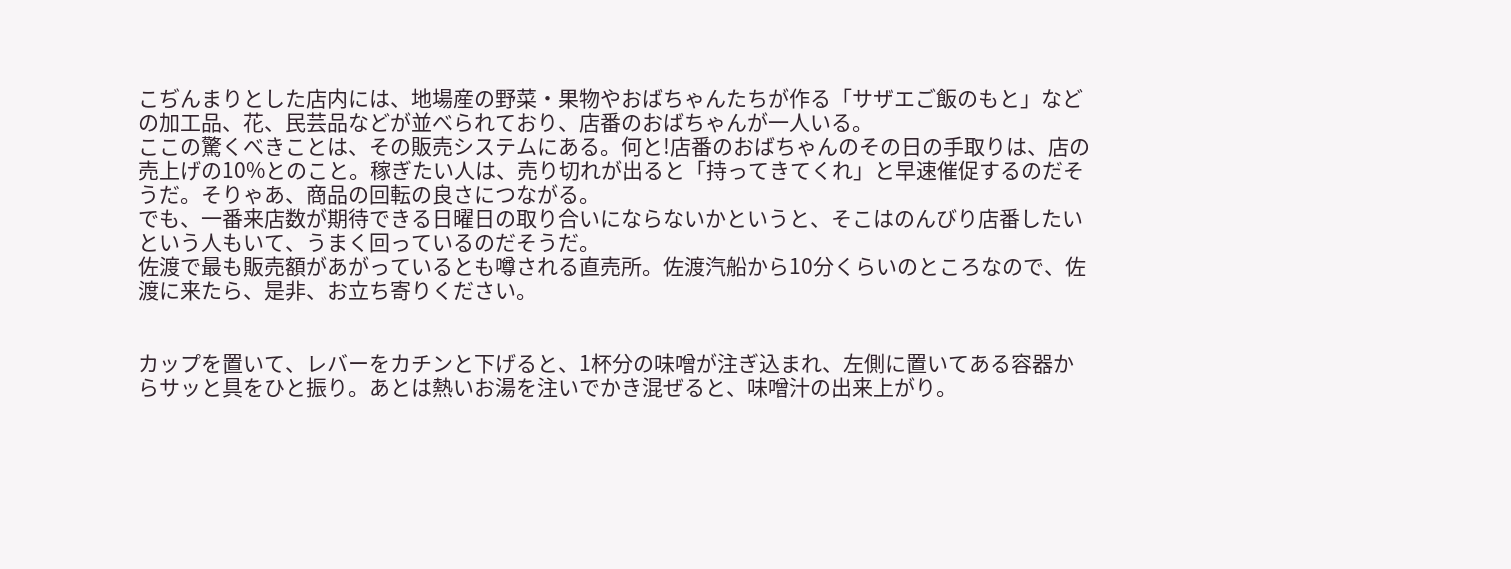こぢんまりとした店内には、地場産の野菜・果物やおばちゃんたちが作る「サザエご飯のもと」などの加工品、花、民芸品などが並べられており、店番のおばちゃんが一人いる。
ここの驚くべきことは、その販売システムにある。何と!店番のおばちゃんのその日の手取りは、店の売上げの10%とのこと。稼ぎたい人は、売り切れが出ると「持ってきてくれ」と早速催促するのだそうだ。そりゃあ、商品の回転の良さにつながる。
でも、一番来店数が期待できる日曜日の取り合いにならないかというと、そこはのんびり店番したいという人もいて、うまく回っているのだそうだ。
佐渡で最も販売額があがっているとも噂される直売所。佐渡汽船から10分くらいのところなので、佐渡に来たら、是非、お立ち寄りください。


カップを置いて、レバーをカチンと下げると、1杯分の味噌が注ぎ込まれ、左側に置いてある容器からサッと具をひと振り。あとは熱いお湯を注いでかき混ぜると、味噌汁の出来上がり。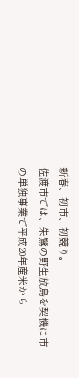新春、初市、初競り。
佐渡市では、朱鷺の野生放鳥を契機に市の単独事業で平成20年産米から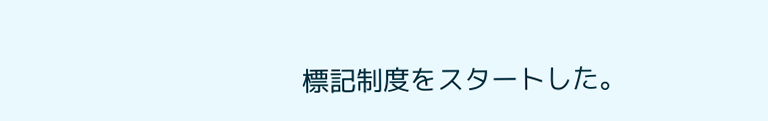標記制度をスタートした。